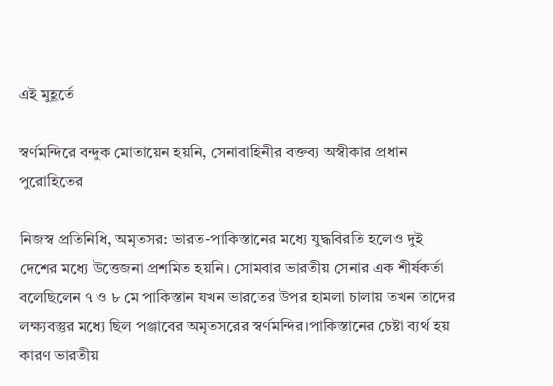এই মুহূর্তে

স্বর্ণমন্দিরে বন্দুক মোতায়েন হয়নি, সেনাবাহিনীর বক্তব্য অস্বীকার প্রধান পুরোহিতের

নিজস্ব প্রতিনিধি, অমৃতসর: ভারত-পাকিস্তানের মধ্যে যুদ্ধবিরতি হলেও দুই দেশের মধ্যে উত্তেজনা প্রশমিত হয়নি। সোমবার ভারতীয় সেনার এক শীর্ষকর্তা বলেছিলেন ৭ ও ৮ মে পাকিস্তান যখন ভারতের উপর হামলা চালায় তখন তাদের লক্ষ্যবস্তুর মধ্যে ছিল পঞ্জাবের অমৃতসরের স্বর্ণমন্দির।পাকিস্তানের চেষ্টা ব্যর্থ হয় কারণ ভারতীয়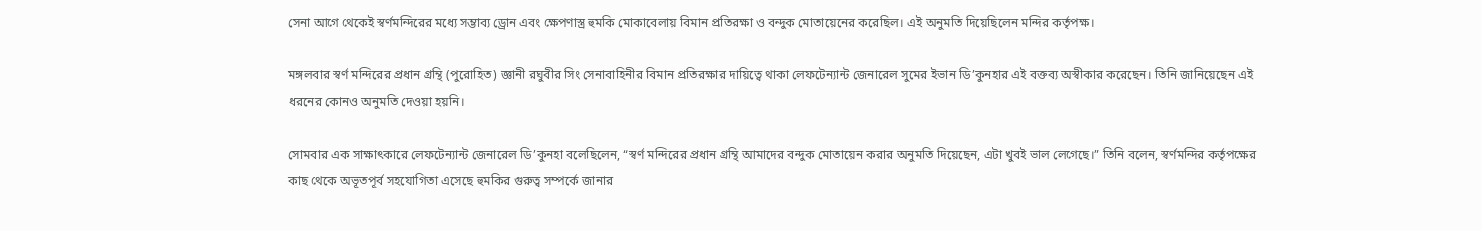সেনা আগে থেকেই স্বর্ণমন্দিরের মধ্যে সম্ভাব্য ড্রোন এবং ক্ষেপণাস্ত্র হুমকি মোকাবেলায় বিমান প্রতিরক্ষা ও বন্দুক মোতায়েনের করেছিল। এই অনুমতি দিয়েছিলেন মন্দির কর্তৃপক্ষ।

মঙ্গলবার স্বর্ণ মন্দিরের প্রধান গ্রন্থি (পুরোহিত) জ্ঞানী রঘুবীর সিং সেনাবাহিনীর বিমান প্রতিরক্ষার দায়িত্বে থাকা লেফটেন্যান্ট জেনারেল সুমের ইভান ডি’কুনহার এই বক্তব্য অস্বীকার করেছেন। তিনি জানিয়েছেন এই ধরনের কোনও অনুমতি দেওয়া হয়নি।

সোমবার এক সাক্ষাৎকারে লেফটেন্যান্ট জেনারেল ডি’কুনহা বলেছিলেন, “স্বর্ণ মন্দিরের প্রধান গ্রন্থি আমাদের বন্দুক মোতায়েন করার অনুমতি দিয়েছেন, এটা খুবই ভাল লেগেছে।” তিনি বলেন, স্বর্ণমন্দির কর্তৃপক্ষের কাছ থেকে অভূতপূর্ব সহযোগিতা এসেছে হুমকির গুরুত্ব সম্পর্কে জানার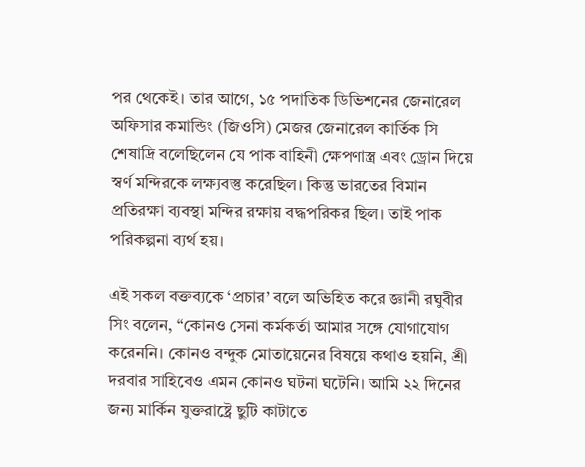পর থেকেই। তার আগে, ১৫ পদাতিক ডিভিশনের জেনারেল অফিসার কমান্ডিং (জিওসি) মেজর জেনারেল কার্তিক সি শেষাদ্রি বলেছিলেন যে পাক বাহিনী ক্ষেপণাস্ত্র এবং ড্রোন দিয়ে স্বর্ণ মন্দিরকে লক্ষ্যবস্তু করেছিল। কিন্তু ভারতের বিমান প্রতিরক্ষা ব্যবস্থা মন্দির রক্ষায় বদ্ধপরিকর ছিল। তাই পাক পরিকল্পনা ব্যর্থ হয়।

এই সকল বক্তব্যকে ‘প্রচার’ বলে অভিহিত করে জ্ঞানী রঘুবীর সিং বলেন, “কোনও সেনা কর্মকর্তা আমার সঙ্গে যোগাযোগ করেননি। কোনও বন্দুক মোতায়েনের বিষয়ে কথাও হয়নি, শ্রী দরবার সাহিবেও এমন কোনও ঘটনা ঘটেনি। আমি ২২ দিনের জন্য মার্কিন যুক্তরাষ্ট্রে ছুটি কাটাতে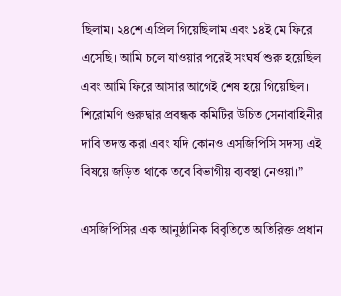ছিলাম। ২৪শে এপ্রিল গিয়েছিলাম এবং ১৪ই মে ফিরে এসেছি। আমি চলে যাওয়ার পরেই সংঘর্ষ শুরু হয়েছিল এবং আমি ফিরে আসার আগেই শেষ হয়ে গিয়েছিল। শিরোমণি গুরুদ্বার প্রবন্ধক কমিটির উচিত সেনাবাহিনীর দাবি তদন্ত করা এবং যদি কোনও এসজিপিসি সদস্য এই বিষয়ে জড়িত থাকে তবে বিভাগীয় ব্যবস্থা নেওয়া।”

এসজিপিসির এক আনুষ্ঠানিক বিবৃতিতে অতিরিক্ত প্রধান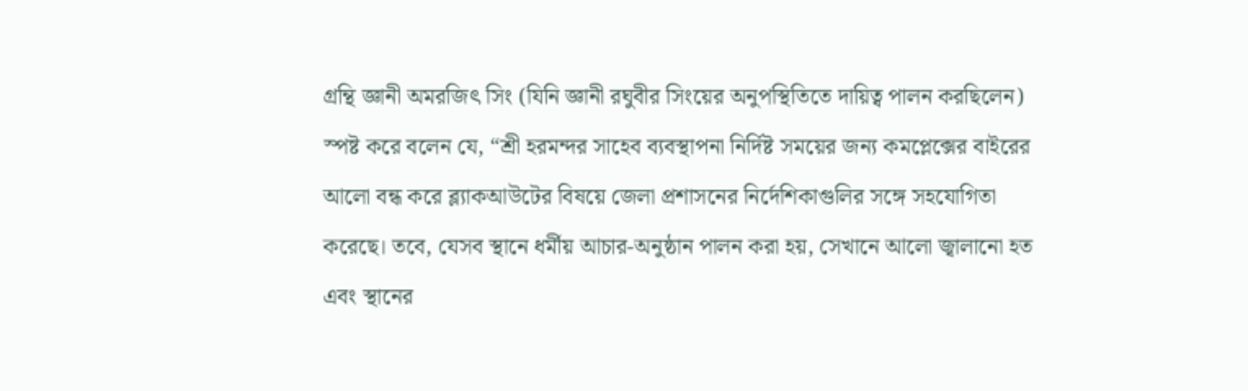গ্রন্থি জ্ঞানী অমরজিৎ সিং (যিনি জ্ঞানী রঘুবীর সিংয়ের অনুপস্থিতিতে দায়িত্ব পালন করছিলেন) স্পষ্ট করে বলেন যে, “শ্রী হরমন্দর সাহেব ব্যবস্থাপনা নির্দিষ্ট সময়ের জন্য কমপ্লেক্সের বাইরের আলো বন্ধ করে ব্ল্যাকআউটের বিষয়ে জেলা প্রশাসনের নির্দেশিকাগুলির সঙ্গে সহযোগিতা করেছে। তবে, যেসব স্থানে ধর্মীয় আচার-অনুষ্ঠান পালন করা হয়, সেখানে আলো জ্বালানো হত এবং স্থানের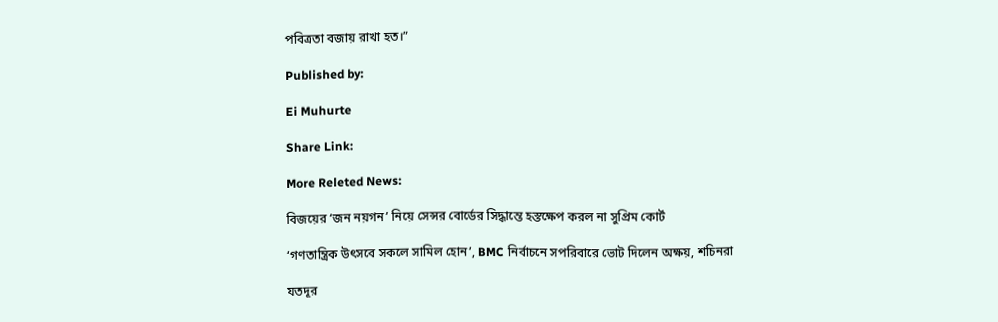পবিত্রতা বজায় রাখা হত।”

Published by:

Ei Muhurte

Share Link:

More Releted News:

বিজয়ের ‘জন নয়গন’ নিয়ে সেন্সর বোর্ডের সিদ্ধান্তে হস্তক্ষেপ করল না সুপ্রিম কোর্ট

‘গণতান্ত্রিক উৎসবে সকলে সামিল হোন’, BMC নির্বাচনে সপরিবারে ভোট দিলেন অক্ষয়, শচিনরা

যতদূর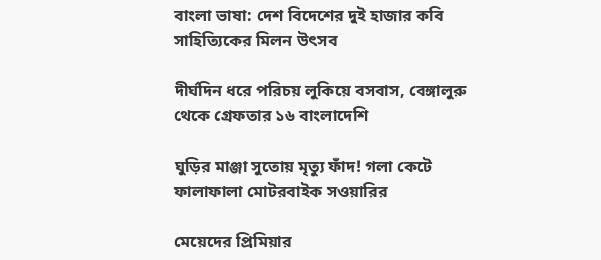বাংলা ভাষা: দেশ বিদেশের দুই হাজার কবি সাহিত্যিকের মিলন উৎসব

দীর্ঘদিন ধরে পরিচয় লুকিয়ে বসবাস, বেঙ্গালুরু থেকে গ্রেফতার ১৬ বাংলাদেশি

ঘুড়ির মাঞ্জা সুতোয় মৃত্যু ফাঁদ! গলা কেটে ফালাফালা মোটরবাইক সওয়ারির

মেয়েদের প্রিমিয়ার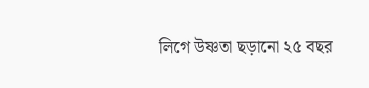লিগে উষ্ণতা ছড়ানো ২৫ বছর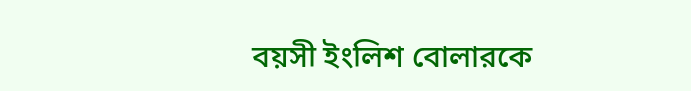বয়সী ইংলিশ বোলারকে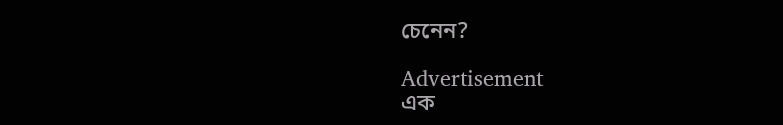চেনেন?

Advertisement
এক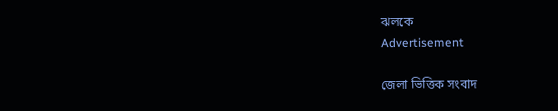ঝলকে
Advertisement

জেলা ভিত্তিক সংবাদ